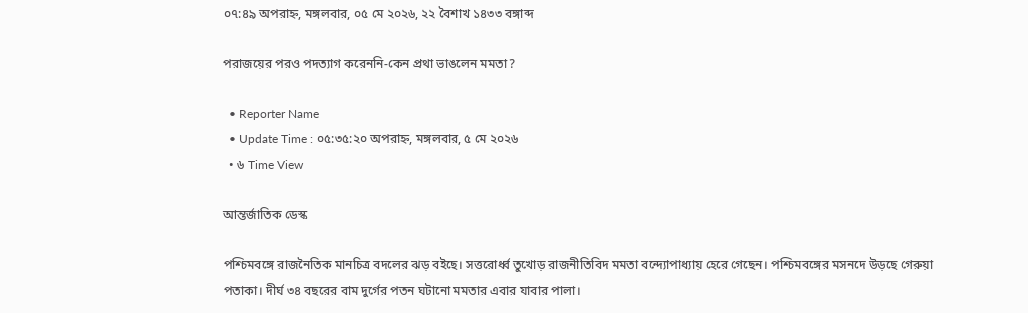০৭:৪৯ অপরাহ্ন, মঙ্গলবার, ০৫ মে ২০২৬, ২২ বৈশাখ ১৪৩৩ বঙ্গাব্দ

পরাজয়ের পরও পদত্যাগ করেননি-কেন প্রথা ভাঙলেন মমতা?

  • Reporter Name
  • Update Time : ০৫:৩৫:২০ অপরাহ্ন, মঙ্গলবার, ৫ মে ২০২৬
  • ৬ Time View

আন্তর্জাতিক ডেস্ক

পশ্চিমবঙ্গে রাজনৈতিক মানচিত্র বদলের ঝড় বইছে। সত্তরোর্ধ্ব তুখোড় রাজনীতিবিদ মমতা বন্দ্যোপাধ্যায় হেরে গেছেন। পশ্চিমবঙ্গের মসনদে উড়ছে গেরুয়া পতাকা। দীর্ঘ ৩৪ বছরের বাম দুর্গের পতন ঘটানো মমতার এবার যাবার পালা।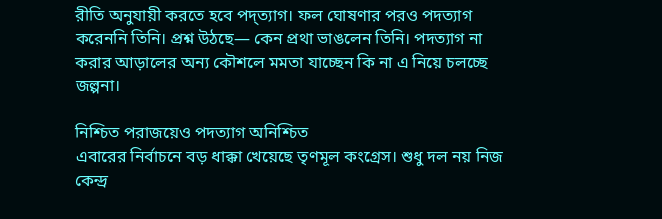রীতি অনুযায়ী করতে হবে পদ্ত্যাগ। ফল ঘোষণার পরও পদত্যাগ করেননি তিনি। প্রশ্ন উঠছে— কেন প্রথা ভাঙলেন তিনি। পদত্যাগ না করার আড়ালের অন্য কৌশলে মমতা যাচ্ছেন কি না এ নিয়ে চলচ্ছে জল্পনা।

নিশ্চিত পরাজয়েও পদত্যাগ অনিশ্চিত
এবারের নির্বাচনে বড় ধাক্কা খেয়েছে তৃণমূল কংগ্রেস। শুধু দল নয় নিজ কেন্দ্র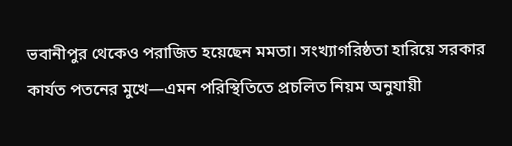ভবানীপুর থেকেও পরাজিত হয়েছেন মমতা। সংখ্যাগরিষ্ঠতা হারিয়ে সরকার কার্যত পতনের মুখে—এমন পরিস্থিতিতে প্রচলিত নিয়ম অনুযায়ী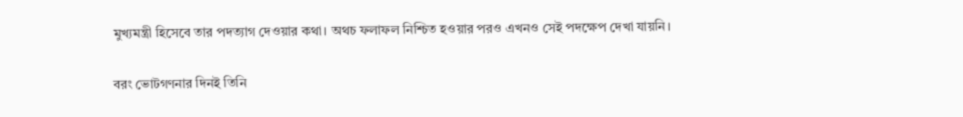মুখ্যমন্ত্রী হিসেবে তার পদত্যাগ দেওয়ার কথা। অথচ ফলাফল নিশ্চিত হওয়ার পরও এখনও সেই পদক্ষেপ দেখা যায়নি।

বরং ভোটগণনার দিনই তিনি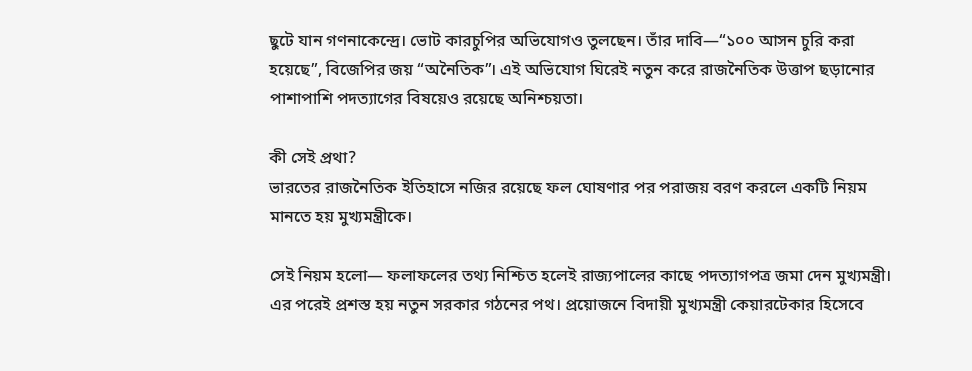ছুটে যান গণনাকেন্দ্রে। ভোট কারচুপির অভিযোগও তুলছেন। তাঁর দাবি—“১০০ আসন চুরি করা হয়েছে”, বিজেপির জয় “অনৈতিক”। এই অভিযোগ ঘিরেই নতুন করে রাজনৈতিক উত্তাপ ছড়ানোর পাশাপাশি পদত্যাগের বিষয়েও রয়েছে অনিশ্চয়তা।

কী সেই প্রথা?
ভারতের রাজনৈতিক ইতিহাসে নজির রয়েছে ফল ঘোষণার পর পরাজয় বরণ করলে একটি নিয়ম মানতে হয় মুখ্যমন্ত্রীকে।

সেই নিয়ম হলো— ফলাফলের তথ্য নিশ্চিত হলেই রাজ্যপালের কাছে পদত্যাগপত্র জমা দেন মুখ্যমন্ত্রী। এর পরেই প্রশস্ত হয় নতুন সরকার গঠনের পথ। প্রয়োজনে বিদায়ী মুখ্যমন্ত্রী কেয়ারটেকার হিসেবে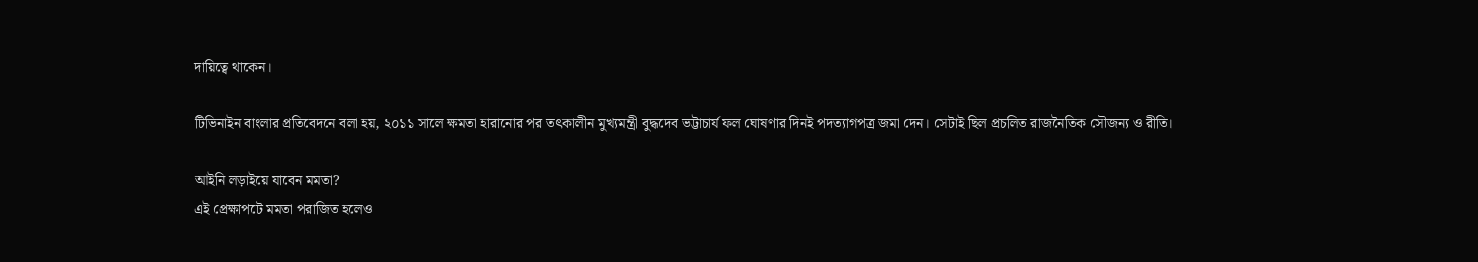দায়িত্বে থাকেন।

টিভিনাইন বাংলার প্রতিবেদনে বলা হয়, ২০১১ সালে ক্ষমতা হারানোর পর তৎকালীন মুখ্যমন্ত্রী বুদ্ধদেব ভট্টাচার্য ফল ঘোষণার দিনই পদত্যাগপত্র জমা দেন। সেটাই ছিল প্রচলিত রাজনৈতিক সৌজন্য ও রীতি।

আইনি লড়াইয়ে যাবেন মমতা?
এই প্রেক্ষাপটে মমতা পরাজিত হলেও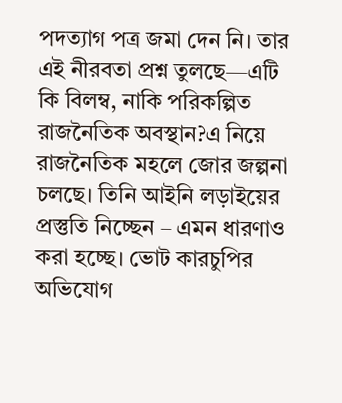পদত্যাগ পত্র জমা দেন নি। তার এই নীরবতা প্রশ্ন তুলছে—এটি কি বিলম্ব, নাকি পরিকল্পিত রাজনৈতিক অবস্থান?এ নিয়ে রাজনৈতিক মহলে জোর জল্পনা চলছে। তিনি আইনি লড়াইয়ের প্রস্তুতি নিচ্ছেন – এমন ধারণাও করা হচ্ছে। ভোট কারচুপির অভিযোগ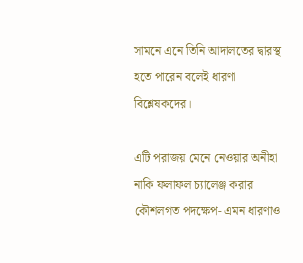সামনে এনে তিনি আদালতের দ্বারস্থ হতে পারেন বলেই ধারণা বিশ্লেষকদের।

এটি পরাজয় মেনে নেওয়ার অনীহা নাকি ফলাফল চ্যালেঞ্জ করার কৌশলগত পদক্ষেপ- এমন ধারণাও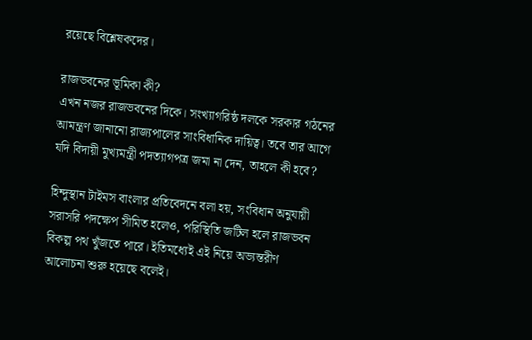রয়েছে বিশ্লেষকদের।

রাজভবনের ভূমিকা কী?
এখন নজর রাজভবনের দিকে। সংখ্যাগরিষ্ঠ দলকে সরকার গঠনের আমন্ত্রণ জানানো রাজ্যপালের সাংবিধানিক দায়িত্ব। তবে তার আগে যদি বিদায়ী মুখ্যমন্ত্রী পদত্যাগপত্র জমা না দেন, তাহলে কী হবে?

হিন্দুস্থান টাইমস বাংলার প্রতিবেদনে বলা হয়, সংবিধান অনুযায়ী সরাসরি পদক্ষেপ সীমিত হলেও, পরিস্থিতি জটিল হলে রাজভবন বিকল্প পথ খুঁজতে পারে। ইতিমধ্যেই এই নিয়ে অভ্যন্তরীণ আলোচনা শুরু হয়েছে বলেই।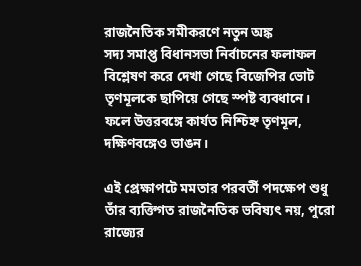রাজনৈতিক সমীকরণে নতুন অঙ্ক
সদ্য সমাপ্ত বিধানসভা নির্বাচনের ফলাফল বিশ্লেষণ করে দেখা গেছে বিজেপির ভোট তৃণমূলকে ছাপিয়ে গেছে স্পষ্ট ব্যবধানে। ফলে উত্তরবঙ্গে কার্যত নিশ্চিহ্ন তৃণমূল, দক্ষিণবঙ্গেও ভাঙন।

এই প্রেক্ষাপটে মমতার পরবর্তী পদক্ষেপ শুধু তাঁর ব্যক্তিগত রাজনৈতিক ভবিষ্যৎ নয়, পুরো রাজ্যের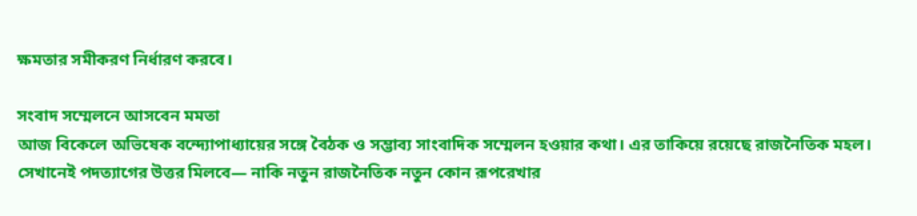ক্ষমতার সমীকরণ নির্ধারণ করবে।

সংবাদ সম্মেলনে আসবেন মমতা
আজ বিকেলে অভিষেক বন্দ্যোপাধ্যায়ের সঙ্গে বৈঠক ও সম্ভাব্য সাংবাদিক সম্মেলন হওয়ার কথা। এর তাকিয়ে রয়েছে রাজনৈতিক মহল। সেখানেই পদত্যাগের উত্তর মিলবে— নাকি নতুন রাজনৈতিক নতুন কোন রূপরেখার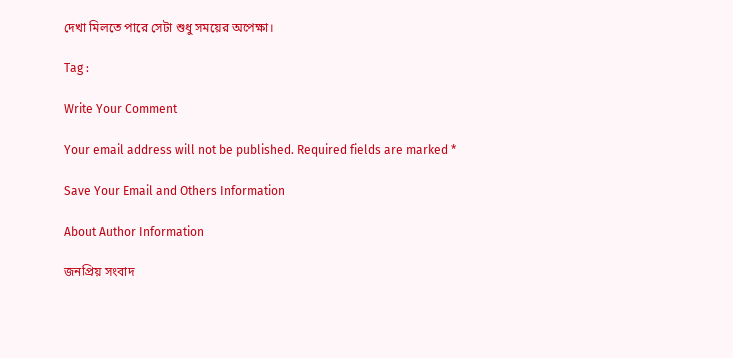দেখা মিলতে পারে সেটা শুধু সময়ের অপেক্ষা।

Tag :

Write Your Comment

Your email address will not be published. Required fields are marked *

Save Your Email and Others Information

About Author Information

জনপ্রিয় সংবাদ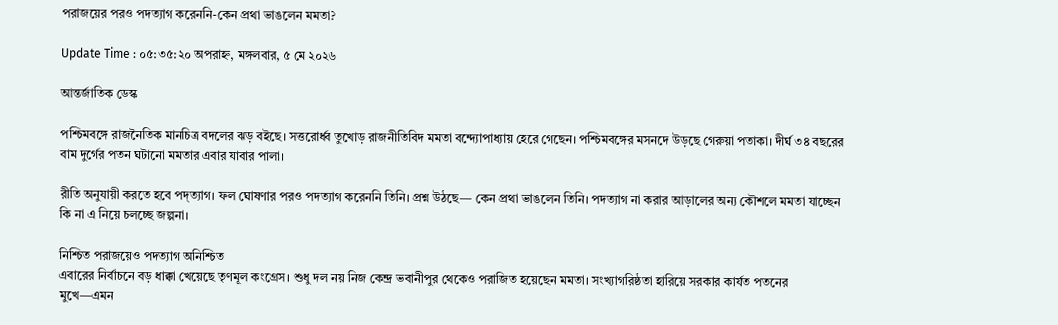পরাজয়ের পরও পদত্যাগ করেননি-কেন প্রথা ভাঙলেন মমতা?

Update Time : ০৫:৩৫:২০ অপরাহ্ন, মঙ্গলবার, ৫ মে ২০২৬

আন্তর্জাতিক ডেস্ক

পশ্চিমবঙ্গে রাজনৈতিক মানচিত্র বদলের ঝড় বইছে। সত্তরোর্ধ্ব তুখোড় রাজনীতিবিদ মমতা বন্দ্যোপাধ্যায় হেরে গেছেন। পশ্চিমবঙ্গের মসনদে উড়ছে গেরুয়া পতাকা। দীর্ঘ ৩৪ বছরের বাম দুর্গের পতন ঘটানো মমতার এবার যাবার পালা।

রীতি অনুযায়ী করতে হবে পদ্ত্যাগ। ফল ঘোষণার পরও পদত্যাগ করেননি তিনি। প্রশ্ন উঠছে— কেন প্রথা ভাঙলেন তিনি। পদত্যাগ না করার আড়ালের অন্য কৌশলে মমতা যাচ্ছেন কি না এ নিয়ে চলচ্ছে জল্পনা।

নিশ্চিত পরাজয়েও পদত্যাগ অনিশ্চিত
এবারের নির্বাচনে বড় ধাক্কা খেয়েছে তৃণমূল কংগ্রেস। শুধু দল নয় নিজ কেন্দ্র ভবানীপুর থেকেও পরাজিত হয়েছেন মমতা। সংখ্যাগরিষ্ঠতা হারিয়ে সরকার কার্যত পতনের মুখে—এমন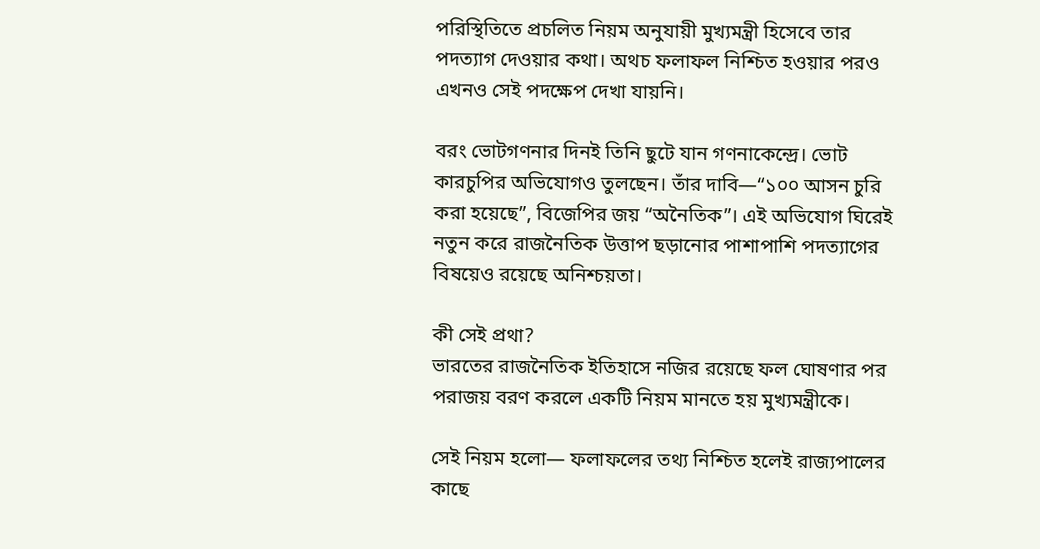পরিস্থিতিতে প্রচলিত নিয়ম অনুযায়ী মুখ্যমন্ত্রী হিসেবে তার পদত্যাগ দেওয়ার কথা। অথচ ফলাফল নিশ্চিত হওয়ার পরও এখনও সেই পদক্ষেপ দেখা যায়নি।

বরং ভোটগণনার দিনই তিনি ছুটে যান গণনাকেন্দ্রে। ভোট কারচুপির অভিযোগও তুলছেন। তাঁর দাবি—“১০০ আসন চুরি করা হয়েছে”, বিজেপির জয় “অনৈতিক”। এই অভিযোগ ঘিরেই নতুন করে রাজনৈতিক উত্তাপ ছড়ানোর পাশাপাশি পদত্যাগের বিষয়েও রয়েছে অনিশ্চয়তা।

কী সেই প্রথা?
ভারতের রাজনৈতিক ইতিহাসে নজির রয়েছে ফল ঘোষণার পর পরাজয় বরণ করলে একটি নিয়ম মানতে হয় মুখ্যমন্ত্রীকে।

সেই নিয়ম হলো— ফলাফলের তথ্য নিশ্চিত হলেই রাজ্যপালের কাছে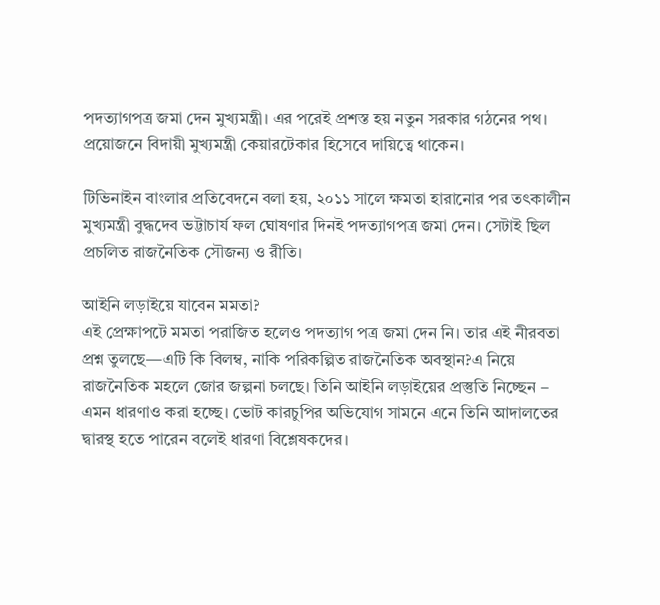পদত্যাগপত্র জমা দেন মুখ্যমন্ত্রী। এর পরেই প্রশস্ত হয় নতুন সরকার গঠনের পথ। প্রয়োজনে বিদায়ী মুখ্যমন্ত্রী কেয়ারটেকার হিসেবে দায়িত্বে থাকেন।

টিভিনাইন বাংলার প্রতিবেদনে বলা হয়, ২০১১ সালে ক্ষমতা হারানোর পর তৎকালীন মুখ্যমন্ত্রী বুদ্ধদেব ভট্টাচার্য ফল ঘোষণার দিনই পদত্যাগপত্র জমা দেন। সেটাই ছিল প্রচলিত রাজনৈতিক সৌজন্য ও রীতি।

আইনি লড়াইয়ে যাবেন মমতা?
এই প্রেক্ষাপটে মমতা পরাজিত হলেও পদত্যাগ পত্র জমা দেন নি। তার এই নীরবতা প্রশ্ন তুলছে—এটি কি বিলম্ব, নাকি পরিকল্পিত রাজনৈতিক অবস্থান?এ নিয়ে রাজনৈতিক মহলে জোর জল্পনা চলছে। তিনি আইনি লড়াইয়ের প্রস্তুতি নিচ্ছেন – এমন ধারণাও করা হচ্ছে। ভোট কারচুপির অভিযোগ সামনে এনে তিনি আদালতের দ্বারস্থ হতে পারেন বলেই ধারণা বিশ্লেষকদের।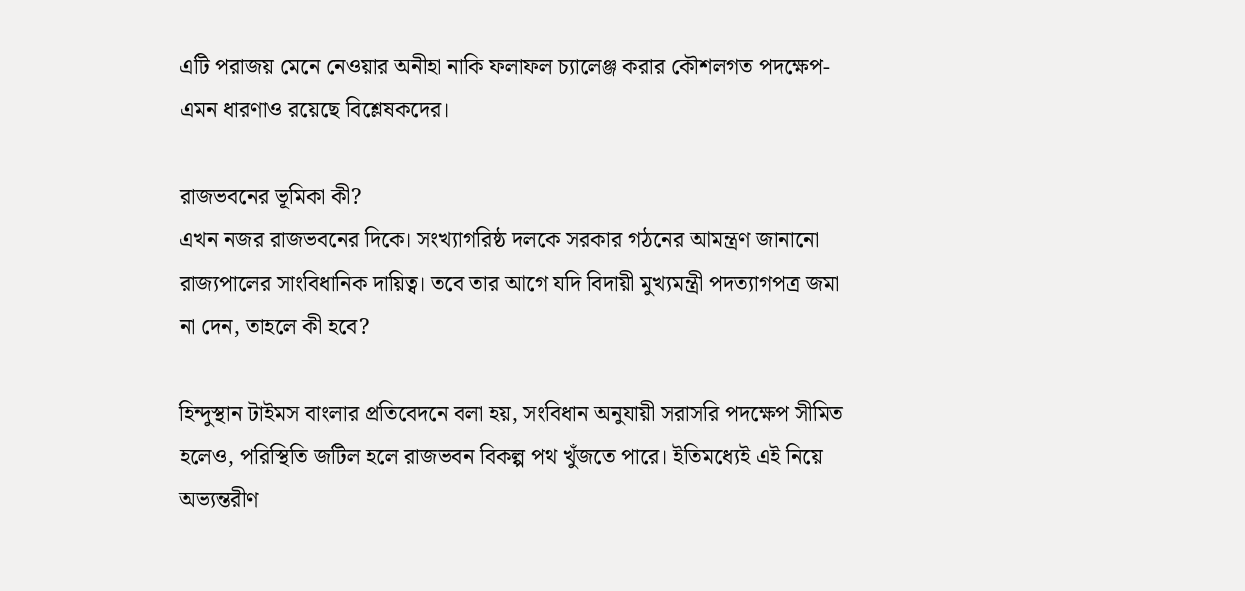এটি পরাজয় মেনে নেওয়ার অনীহা নাকি ফলাফল চ্যালেঞ্জ করার কৌশলগত পদক্ষেপ- এমন ধারণাও রয়েছে বিশ্লেষকদের।

রাজভবনের ভূমিকা কী?
এখন নজর রাজভবনের দিকে। সংখ্যাগরিষ্ঠ দলকে সরকার গঠনের আমন্ত্রণ জানানো রাজ্যপালের সাংবিধানিক দায়িত্ব। তবে তার আগে যদি বিদায়ী মুখ্যমন্ত্রী পদত্যাগপত্র জমা না দেন, তাহলে কী হবে?

হিন্দুস্থান টাইমস বাংলার প্রতিবেদনে বলা হয়, সংবিধান অনুযায়ী সরাসরি পদক্ষেপ সীমিত হলেও, পরিস্থিতি জটিল হলে রাজভবন বিকল্প পথ খুঁজতে পারে। ইতিমধ্যেই এই নিয়ে অভ্যন্তরীণ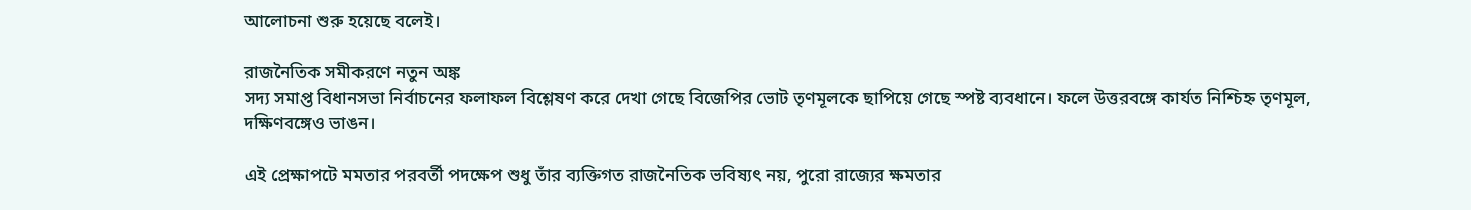আলোচনা শুরু হয়েছে বলেই।

রাজনৈতিক সমীকরণে নতুন অঙ্ক
সদ্য সমাপ্ত বিধানসভা নির্বাচনের ফলাফল বিশ্লেষণ করে দেখা গেছে বিজেপির ভোট তৃণমূলকে ছাপিয়ে গেছে স্পষ্ট ব্যবধানে। ফলে উত্তরবঙ্গে কার্যত নিশ্চিহ্ন তৃণমূল, দক্ষিণবঙ্গেও ভাঙন।

এই প্রেক্ষাপটে মমতার পরবর্তী পদক্ষেপ শুধু তাঁর ব্যক্তিগত রাজনৈতিক ভবিষ্যৎ নয়, পুরো রাজ্যের ক্ষমতার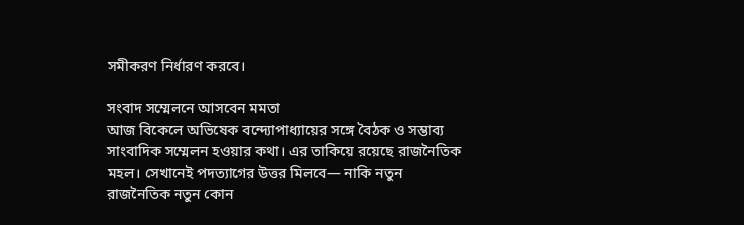সমীকরণ নির্ধারণ করবে।

সংবাদ সম্মেলনে আসবেন মমতা
আজ বিকেলে অভিষেক বন্দ্যোপাধ্যায়ের সঙ্গে বৈঠক ও সম্ভাব্য সাংবাদিক সম্মেলন হওয়ার কথা। এর তাকিয়ে রয়েছে রাজনৈতিক মহল। সেখানেই পদত্যাগের উত্তর মিলবে— নাকি নতুন রাজনৈতিক নতুন কোন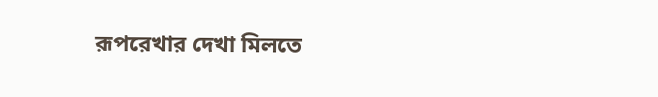রূপরেখার দেখা মিলতে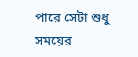পারে সেটা শুধু সময়ের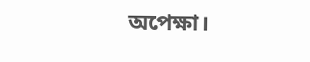অপেক্ষা।